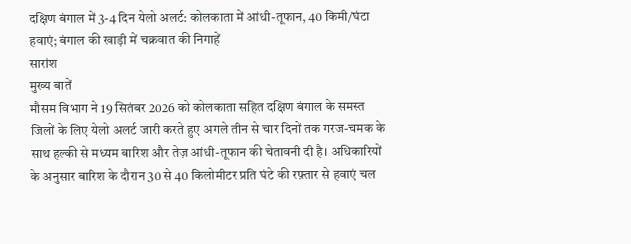दक्षिण बंगाल में 3-4 दिन येलो अलर्ट: कोलकाता में आंधी-तूफान, 40 किमी/घंटा हवाएं; बंगाल की खाड़ी में चक्रवात की निगाहें
सारांश
मुख्य बातें
मौसम विभाग ने 19 सितंबर 2026 को कोलकाता सहित दक्षिण बंगाल के समस्त जिलों के लिए येलो अलर्ट जारी करते हुए अगले तीन से चार दिनों तक गरज-चमक के साथ हल्की से मध्यम बारिश और तेज़ आंधी-तूफान की चेतावनी दी है। अधिकारियों के अनुसार बारिश के दौरान 30 से 40 किलोमीटर प्रति घंटे की रफ़्तार से हवाएं चल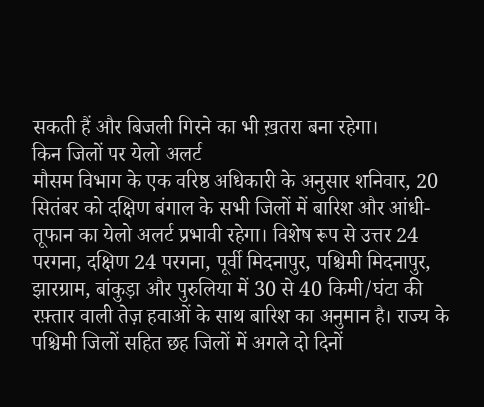सकती हैं और बिजली गिरने का भी ख़तरा बना रहेगा।
किन जिलों पर येलो अलर्ट
मौसम विभाग के एक वरिष्ठ अधिकारी के अनुसार शनिवार, 20 सितंबर को दक्षिण बंगाल के सभी जिलों में बारिश और आंधी-तूफान का येलो अलर्ट प्रभावी रहेगा। विशेष रूप से उत्तर 24 परगना, दक्षिण 24 परगना, पूर्वी मिदनापुर, पश्चिमी मिदनापुर, झारग्राम, बांकुड़ा और पुरुलिया में 30 से 40 किमी/घंटा की रफ़्तार वाली तेज़ हवाओं के साथ बारिश का अनुमान है। राज्य के पश्चिमी जिलों सहित छह जिलों में अगले दो दिनों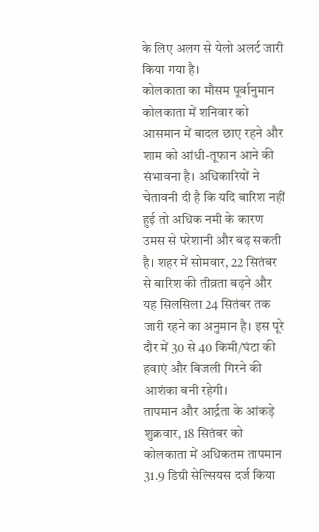के लिए अलग से येलो अलर्ट जारी किया गया है।
कोलकाता का मौसम पूर्वानुमान
कोलकाता में शनिवार को आसमान में बादल छाए रहने और शाम को आंधी-तूफान आने की संभावना है। अधिकारियों ने चेतावनी दी है कि यदि बारिश नहीं हुई तो अधिक नमी के कारण उमस से परेशानी और बढ़ सकती है। शहर में सोमवार, 22 सितंबर से बारिश की तीव्रता बढ़ने और यह सिलसिला 24 सितंबर तक जारी रहने का अनुमान है। इस पूरे दौर में 30 से 40 किमी/घंटा की हवाएं और बिजली गिरने की आशंका बनी रहेगी।
तापमान और आर्द्रता के आंकड़े
शुक्रवार, 18 सितंबर को कोलकाता में अधिकतम तापमान 31.9 डिग्री सेल्सियस दर्ज किया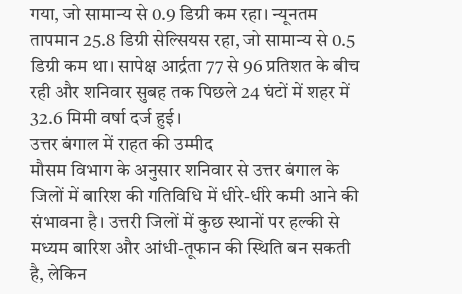गया, जो सामान्य से 0.9 डिग्री कम रहा। न्यूनतम तापमान 25.8 डिग्री सेल्सियस रहा, जो सामान्य से 0.5 डिग्री कम था। सापेक्ष आर्द्रता 77 से 96 प्रतिशत के बीच रही और शनिवार सुबह तक पिछले 24 घंटों में शहर में 32.6 मिमी वर्षा दर्ज हुई।
उत्तर बंगाल में राहत की उम्मीद
मौसम विभाग के अनुसार शनिवार से उत्तर बंगाल के जिलों में बारिश की गतिविधि में धीरे-धीरे कमी आने की संभावना है। उत्तरी जिलों में कुछ स्थानों पर हल्की से मध्यम बारिश और आंधी-तूफान की स्थिति बन सकती है, लेकिन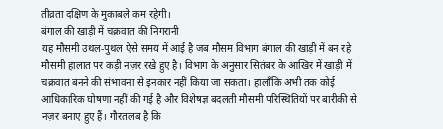तीव्रता दक्षिण के मुकाबले कम रहेगी।
बंगाल की खाड़ी में चक्रवात की निगरानी
यह मौसमी उथल-पुथल ऐसे समय में आई है जब मौसम विभाग बंगाल की खाड़ी में बन रहे मौसमी हालात पर कड़ी नज़र रखे हुए है। विभाग के अनुसार सितंबर के आखिर में खाड़ी में चक्रवात बनने की संभावना से इनकार नहीं किया जा सकता। हालाँकि अभी तक कोई आधिकारिक घोषणा नहीं की गई है और विशेषज्ञ बदलती मौसमी परिस्थितियों पर बारीकी से नज़र बनाए हुए हैं। गौरतलब है कि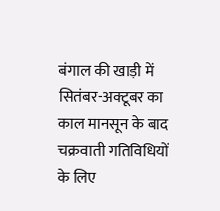बंगाल की खाड़ी में सितंबर-अक्टूबर का काल मानसून के बाद चक्रवाती गतिविधियों के लिए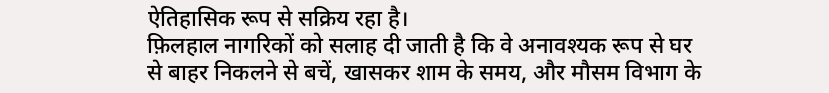ऐतिहासिक रूप से सक्रिय रहा है।
फ़िलहाल नागरिकों को सलाह दी जाती है कि वे अनावश्यक रूप से घर से बाहर निकलने से बचें, खासकर शाम के समय, और मौसम विभाग के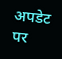अपडेट पर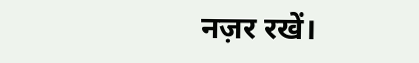नज़र रखें।